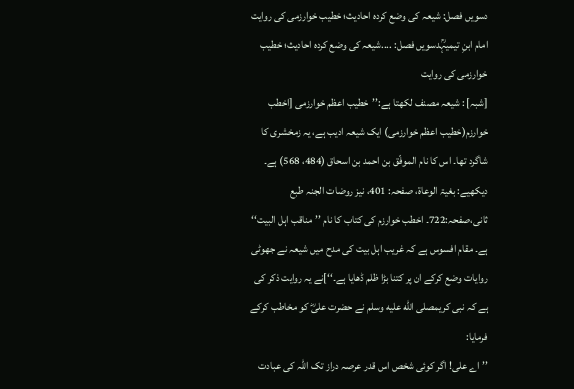دسویں فصل: شیعہ کی وضع کردہ احادیث؛ خطیب خوارزمی کی روایت
امام ابنِ تیمیہؒدسویں فصل: ....شیعہ کی وضع کردہ احادیث؛ خطیب خوارزمی کی روایت
[شبہ] : شیعہ مصنف لکھتا ہے:’’خطیب اعظم خوارزمی [اخطب خوارزم(خطیب اعظم خوارزمی) ایک شیعہ ادیب ہے، یہ زمخشری کا شاگرد تھا۔ اس کا نام الموفّق بن احمد بن اسحاق (484، 568) ہے۔ دیکھیے: بغیۃ الوعاۃ، صفحہ: 401، نیز روضات الجنہ طبع ثانی،صفحہ:722۔ اخطب خوارزم کی کتاب کا نام ’’مناقب اہل البیت‘‘ ہے۔ مقام افسوس ہے کہ غریب اہل بیت کی مدح میں شیعہ نے جھوٹی روایات وضع کرکے ان پر کتنا بڑا ظلم ڈھایا ہے۔‘‘]نے یہ روایت ذکر کی ہے کہ نبی کریمصلى الله عليه وسلم نے حضرت علیؓ کو مخاطب کرکے فرمایا:
’’ اے علی! اگر کوئی شخص اس قدر عرصہ دراز تک اللہ کی عبادت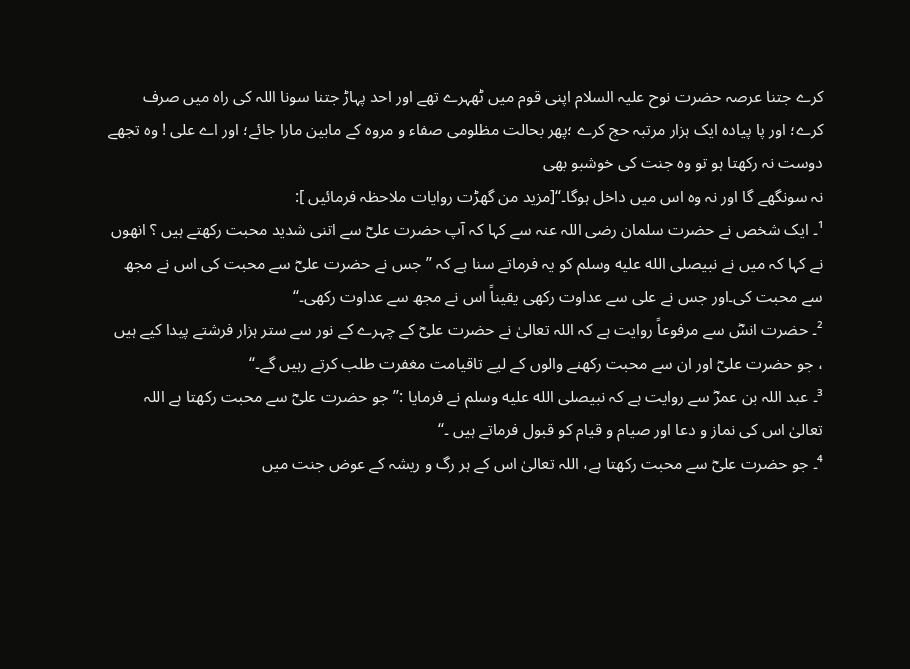کرے جتنا عرصہ حضرت نوح علیہ السلام اپنی قوم میں ٹھہرے تھے اور احد پہاڑ جتنا سونا اللہ کی راہ میں صرف کرے؛ اور پا پیادہ ایک ہزار مرتبہ حج کرے ؛پھر بحالت مظلومی صفاء و مروہ کے مابین مارا جائے؛ اور اے علی ! وہ تجھے دوست نہ رکھتا ہو تو وہ جنت کی خوشبو بھی
نہ سونگھے گا اور نہ وہ اس میں داخل ہوگا۔‘‘[مزید من گھڑت روایات ملاحظہ فرمائیں ]:
¹۔ ایک شخص نے حضرت سلمان رضی اللہ عنہ سے کہا کہ آپ حضرت علیؓ سے اتنی شدید محبت رکھتے ہیں ؟ انھوں نے کہا کہ میں نے نبیصلى الله عليه وسلم کو یہ فرماتے سنا ہے کہ ’’ جس نے حضرت علیؓ سے محبت کی اس نے مجھ سے محبت کی۔اور جس نے علی سے عداوت رکھی یقیناً اس نے مجھ سے عداوت رکھی۔‘‘
²۔ حضرت انسؓ سے مرفوعاً روایت ہے کہ اللہ تعالیٰ نے حضرت علیؓ کے چہرے کے نور سے ستر ہزار فرشتے پیدا کیے ہیں ، جو حضرت علیؓ اور ان سے محبت رکھنے والوں کے لیے تاقیامت مغفرت طلب کرتے رہیں گے۔‘‘
³۔ عبد اللہ بن عمرؓ سے روایت ہے کہ نبیصلى الله عليه وسلم نے فرمایا :’’جو حضرت علیؓ سے محبت رکھتا ہے اللہ تعالیٰ اس کی نماز و دعا اور صیام و قیام کو قبول فرماتے ہیں ۔‘‘
⁴۔ جو حضرت علیؓ سے محبت رکھتا ہے، اللہ تعالیٰ اس کے ہر رگ و ریشہ کے عوض جنت میں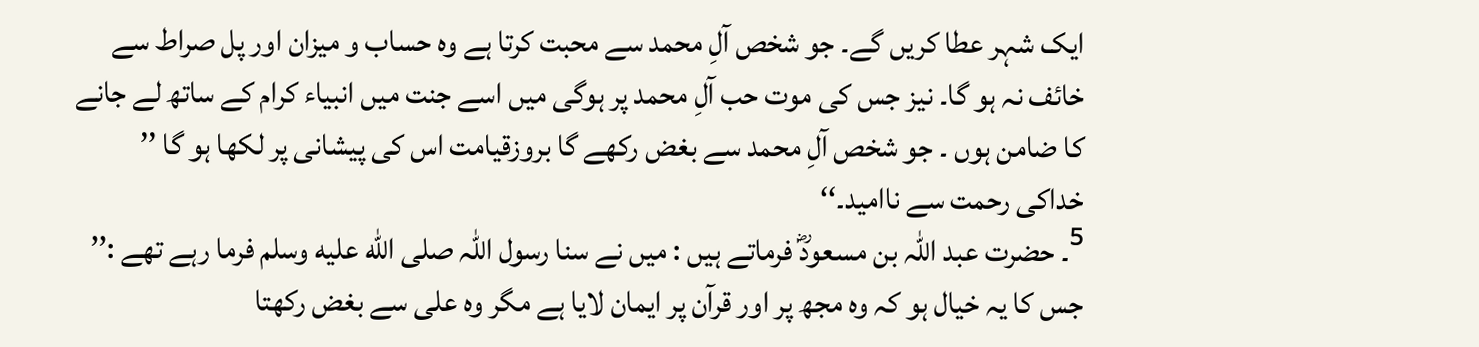ایک شہر عطا کریں گے۔ جو شخص آلِ محمد سے محبت کرتا ہے وہ حساب و میزان اور پل صراط سے خائف نہ ہو گا۔ نیز جس کی موت حب آلِ محمد پر ہوگی میں اسے جنت میں انبیاء کرام کے ساتھ لے جانے کا ضامن ہوں ۔ جو شخص آلِ محمد سے بغض رکھے گا بروزقیامت اس کی پیشانی پر لکھا ہو گا ’’ خداکی رحمت سے ناامید۔‘‘
⁵۔ حضرت عبد اللہ بن مسعودؓ فرماتے ہیں : میں نے سنا رسول اللہ صلى الله عليه وسلم فرما رہے تھے :’’ جس کا یہ خیال ہو کہ وہ مجھ پر اور قرآن پر ایمان لایا ہے مگر وہ علی سے بغض رکھتا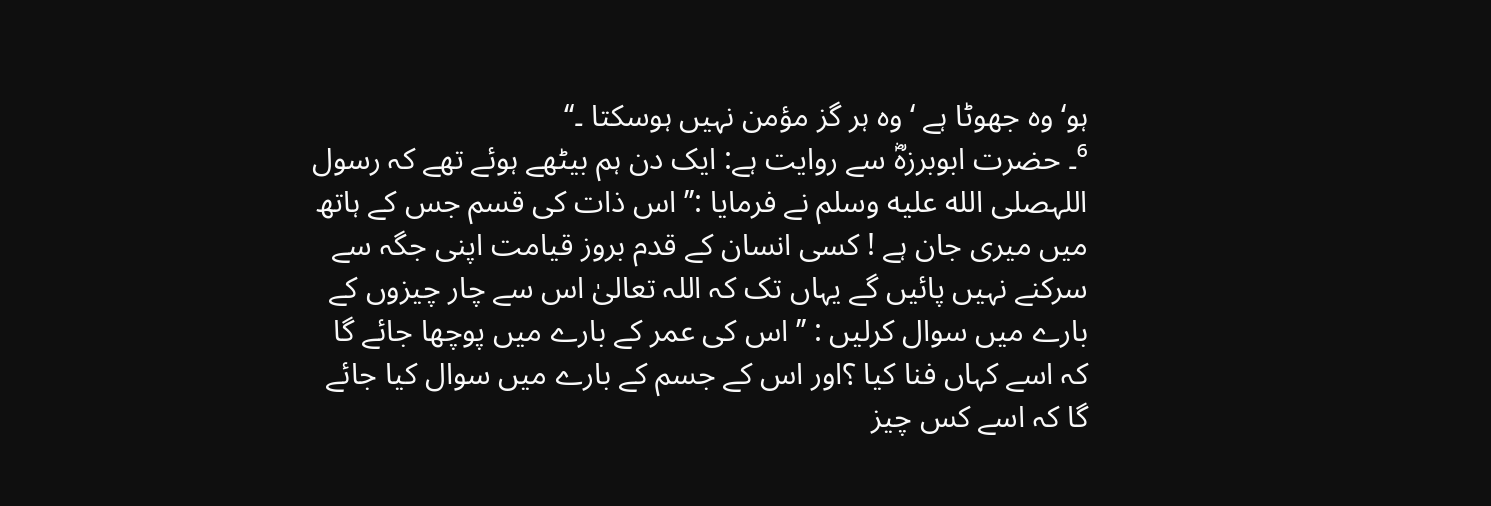ہو‘ وہ جھوٹا ہے ‘ وہ ہر گز مؤمن نہیں ہوسکتا ۔‘‘
⁶۔ حضرت ابوبرزہؓ سے روایت ہے: ایک دن ہم بیٹھے ہوئے تھے کہ رسول اللہصلى الله عليه وسلم نے فرمایا :’’ اس ذات کی قسم جس کے ہاتھ میں میری جان ہے ! کسی انسان کے قدم بروز قیامت اپنی جگہ سے سرکنے نہیں پائیں گے یہاں تک کہ اللہ تعالیٰ اس سے چار چیزوں کے بارے میں سوال کرلیں : ’’ اس کی عمر کے بارے میں پوچھا جائے گا کہ اسے کہاں فنا کیا ؟اور اس کے جسم کے بارے میں سوال کیا جائے گا کہ اسے کس چیز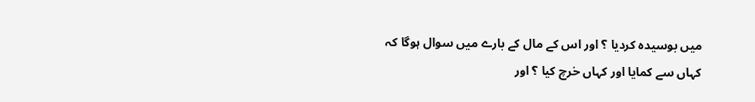میں بوسیدہ کردیا ؟ اور اس کے مال کے بارے میں سوال ہوگا کہ کہاں سے کمایا اور کہاں خرچ کیا ؟ اور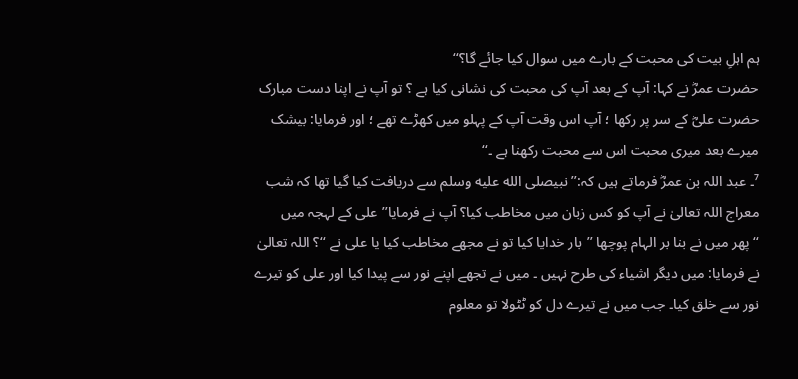ہم اہلِ بیت کی محبت کے بارے میں سوال کیا جائے گا؟‘‘
حضرت عمرؓ نے کہا: آپ کے بعد آپ کی محبت کی نشانی کیا ہے ؟ تو آپ نے اپنا دست مبارک حضرت علیؓ کے سر پر رکھا ؛ آپ اس وقت آپ کے پہلو میں کھڑے تھے ؛ اور فرمایا: بیشک میرے بعد میری محبت اس سے محبت رکھنا ہے ۔‘‘
⁷۔ عبد اللہ بن عمرؓ فرماتے ہیں کہ:’’ نبیصلى الله عليه وسلم سے دریافت کیا گیا تھا کہ شب معراج اللہ تعالیٰ نے آپ کو کس زبان میں مخاطب کیا؟ آپ نے فرمایا’’علی کے لہجہ میں ‘‘پھر میں نے بنا بر الہام پوچھا ’’بار خدایا کیا تو نے مجھے مخاطب کیا یا علی نے ‘‘؟ اللہ تعالیٰ نے فرمایا: میں دیگر اشیاء کی طرح نہیں ۔ میں نے تجھے اپنے نور سے پیدا کیا اور علی کو تیرے نور سے خلق کیا۔ جب میں نے تیرے دل کو ٹٹولا تو معلوم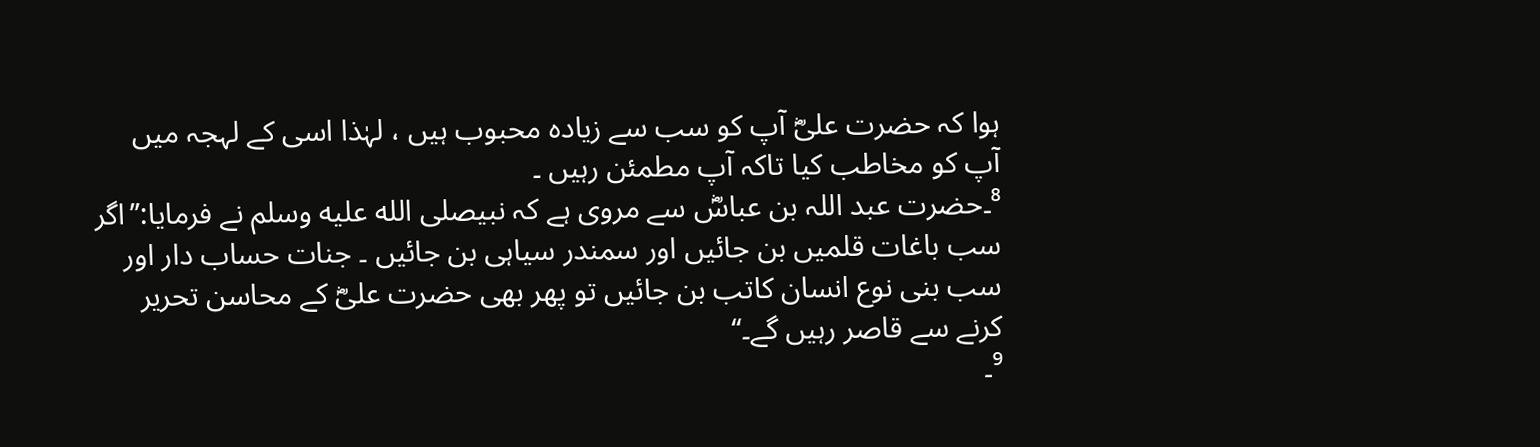ہوا کہ حضرت علیؓ آپ کو سب سے زیادہ محبوب ہیں ، لہٰذا اسی کے لہجہ میں آپ کو مخاطب کیا تاکہ آپ مطمئن رہیں ۔
⁸۔حضرت عبد اللہ بن عباسؓ سے مروی ہے کہ نبیصلى الله عليه وسلم نے فرمایا:’’اگر سب باغات قلمیں بن جائیں اور سمندر سیاہی بن جائیں ۔ جنات حساب دار اور سب بنی نوع انسان کاتب بن جائیں تو پھر بھی حضرت علیؓ کے محاسن تحریر کرنے سے قاصر رہیں گے۔‘‘
⁹۔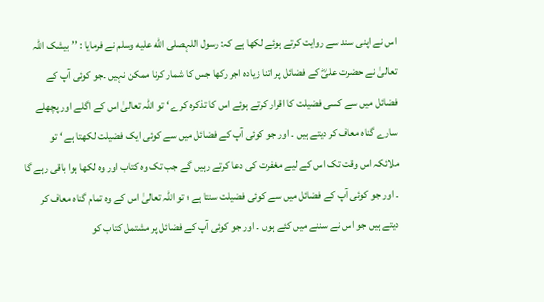اس نے اپنی سند سے روایت کرتے ہوئے لکھا ہے کہ: رسول اللہصلى الله عليه وسلم نے فرمایا : ’’ بیشک اللہ تعالیٰ نے حضرت علیؓ کے فضائل پر اتنا زیادہ اجر رکھا جس کا شمار کرنا ممکن نہیں ۔جو کوئی آپ کے فضائل میں سے کسی فضیلت کا اقرار کرتے ہوئے اس کا تذکرہ کرے ‘ تو اللہ تعالیٰ اس کے اگلے اور پچھلے سارے گناہ معاف کر دیتے ہیں ۔ اور جو کوئی آپ کے فضائل میں سے کوئی ایک فضیلت لکھتا ہے ‘ تو ملائکہ اس وقت تک اس کے لیے مغفرت کی دعا کرتے رہیں گے جب تک وہ کتاب اور وہ لکھا ہوا باقی رہے گا ۔ اور جو کوئی آپ کے فضائل میں سے کوئی فضیلت سنتا ہے ؛ تو اللہ تعالیٰ اس کے وہ تمام گناہ معاف کر دیتے ہیں جو اس نے سننے میں کئے ہوں ۔ اور جو کوئی آپ کے فضائل پر مشتمل کتاب کو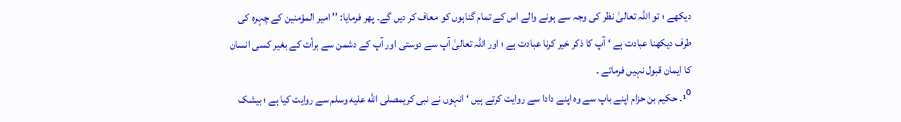دیکھے ؛ تو اللہ تعالیٰ نظر کی وجہ سے ہونے والے اس کے تمام گناہوں کو معاف کر دیں گے۔ پھر فرمایا: ’’ امیر المؤمنین کے چہرہ کی طرف دیکھنا عبادت ہے ‘ آپ کا ذکر خیر کرنا عبادت ہے ؛ اور اللہ تعالیٰ آپ سے دوستی اور آپ کے دشمن سے برأت کے بغیر کسی انسان کا ایمان قبول نہیں فرماتے ۔
¹⁰۔ حکیم بن حزام اپنے باپ سے وہ اپنے دادا سے روایت کرتے ہیں ‘ انہوں نے نبی کریمصلى الله عليه وسلم سے روایت کیا ہے ؛ بیشک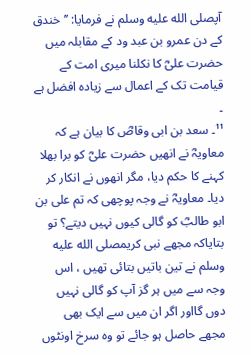آپصلى الله عليه وسلم نے فرمایا: ’’ خندق کے دن عمرو بن عبد ود کے مقابلہ میں حضرت علیؓ کا نکلنا میری امت کے قیامت تک کے اعمال سے زیادہ افضل ہے ۔
¹¹۔ سعد بن ابی وقاصؓ کا بیان ہے کہ معاویہؓ نے انھیں حضرت علیؓ کو برا بھلا کہنے کا حکم دیا، مگر انھوں نے انکار کر دیا۔ معاویہؓ نے وجہ پوچھی کہ تم علی بن ابو طالبؓ کو گالی کیوں نہیں دیتے؟ تو بتایاکہ مجھے نبی کریمصلى الله عليه وسلم نے تین باتیں بتائی تھیں ، اس وجہ سے میں ہر گز آپ کو گالی نہیں دوں گااور اگر ان میں سے ایک بھی مجھے حاصل ہو جائے تو وہ سرخ اونٹوں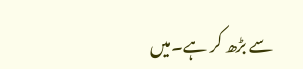سے بڑھ کر ہے۔میں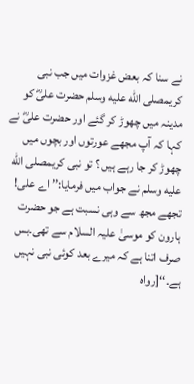نے سنا کہ بعض غزوات میں جب نبی کریمصلى الله عليه وسلم حضرت علیؓ کو مدینہ میں چھوڑ کر گئے اور حضرت علیؓ نے کہا کہ آپ مجھے عورتوں اور بچوں میں چھوڑ کر جا رہے ہیں ؟ تو نبی کریمصلى الله عليه وسلم نے جواب میں فرمایا:’’ اے علی! تجھے مجھ سے وہی نسبت ہے جو حضرت ہارون کو موسیٰ علیہ السلام سے تھی۔بس صرف اتنا ہے کہ میرے بعد کوئی نبی نہیں ہے۔‘‘[رواہ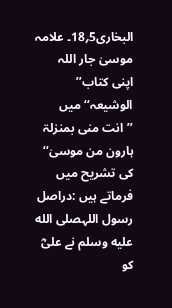البخاری5؍18۔ علامہ موسیٰ جار اللہ اپنی کتاب’’ الوشیعہ‘‘ میں ’’انت منی بمنزلۃ ہارون من موسیٰ‘‘ کی تشریح میں فرماتے ہیں :دراصل رسول اللہصلى الله عليه وسلم نے علیؓ کو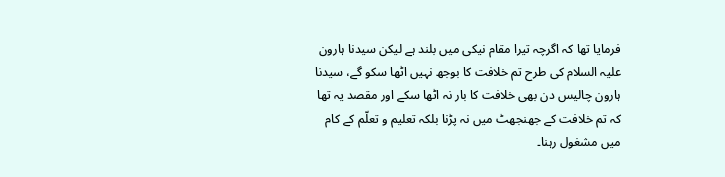فرمایا تھا کہ اگرچہ تیرا مقام نیکی میں بلند ہے لیکن سیدنا ہارون علیہ السلام کی طرح تم خلافت کا بوجھ نہیں اٹھا سکو گے، سیدنا ہارون چالیس دن بھی خلافت کا بار نہ اٹھا سکے اور مقصد یہ تھا کہ تم خلافت کے جھنجھٹ میں نہ پڑنا بلکہ تعلیم و تعلّم کے کام میں مشغول رہنا۔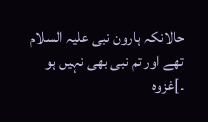حالانکہ ہارون نبی علیہ السلام تھے اور تم نبی بھی نہیں ہو ۔]غزوہ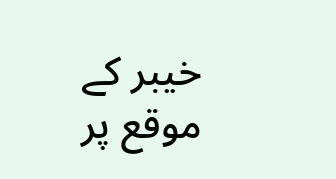خیبر کے موقع پر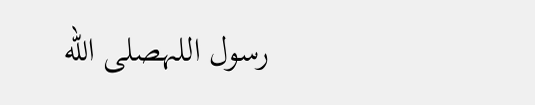رسول اللہصلى الله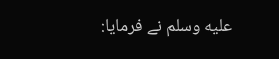عليه وسلم نے فرمایا: